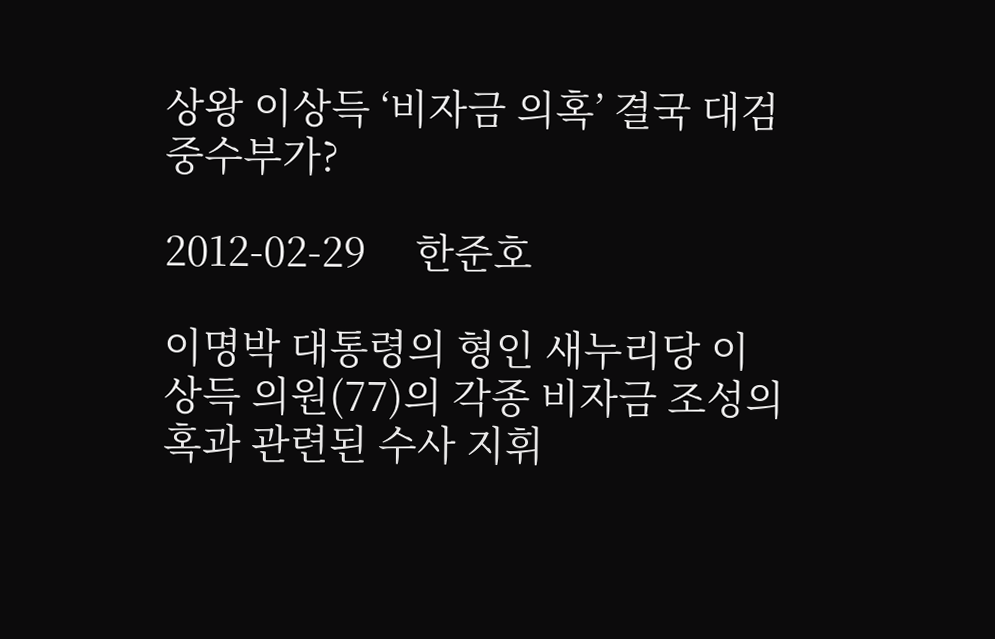상왕 이상득 ‘비자금 의혹’ 결국 대검 중수부가?

2012-02-29     한준호

이명박 대통령의 형인 새누리당 이상득 의원(77)의 각종 비자금 조성의혹과 관련된 수사 지휘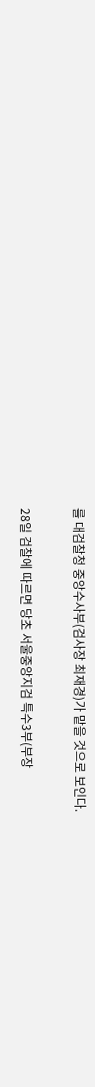를 대검찰청 중앙수사부(검사장 최재경)가 맡을 것으로 보인다.

28일 검찰에 따르면 당초 서울중앙지검 특수3부(부장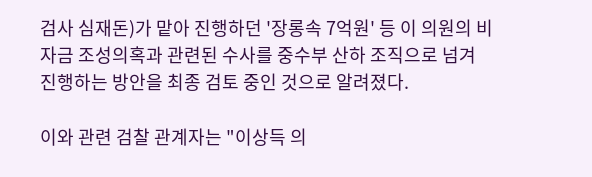검사 심재돈)가 맡아 진행하던 '장롱속 7억원' 등 이 의원의 비자금 조성의혹과 관련된 수사를 중수부 산하 조직으로 넘겨 진행하는 방안을 최종 검토 중인 것으로 알려졌다.

이와 관련 검찰 관계자는 "이상득 의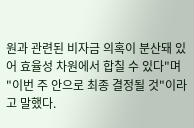원과 관련된 비자금 의혹이 분산돼 있어 효율성 차원에서 합칠 수 있다"며 "이번 주 안으로 최종 결정될 것"이라고 말했다.